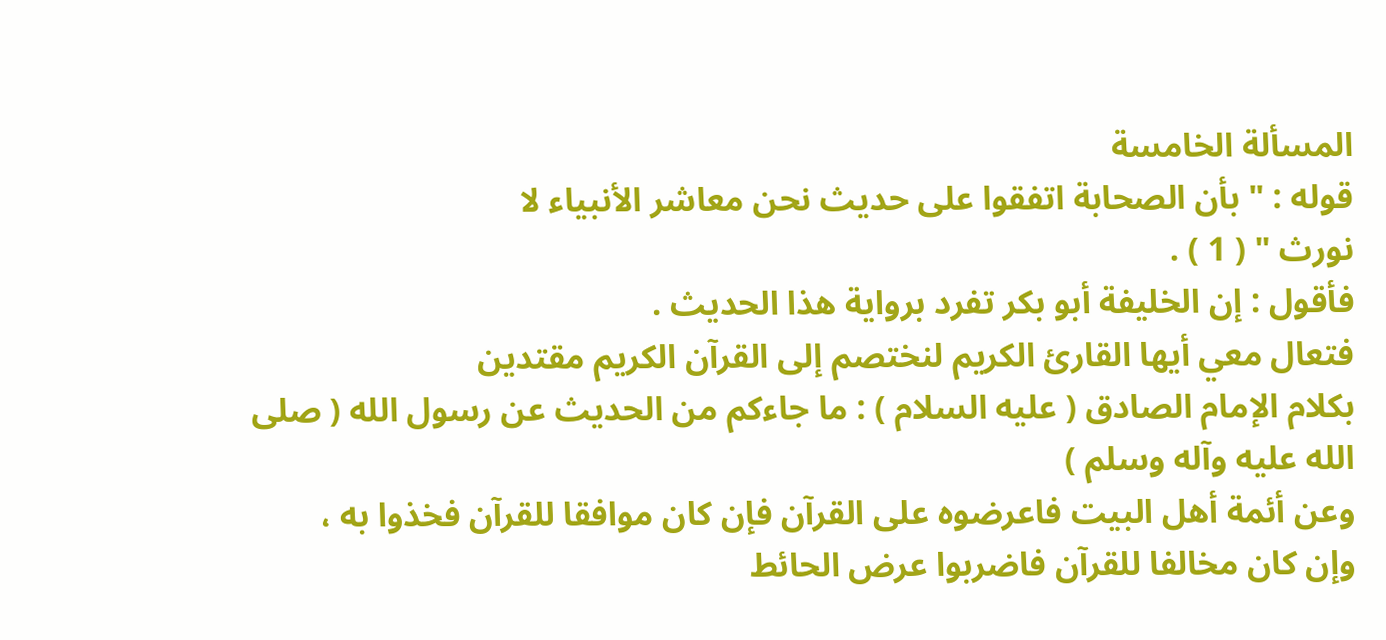المسألة الخامسة
قوله : " بأن الصحابة اتفقوا على حديث نحن معاشر الأنبياء لا
نورث " ( 1 ) .
فأقول : إن الخليفة أبو بكر تفرد برواية هذا الحديث .
فتعال معي أيها القارئ الكريم لنختصم إلى القرآن الكريم مقتدين
بكلام الإمام الصادق ( عليه السلام ) : ما جاءكم من الحديث عن رسول الله ( صلى الله عليه وآله وسلم )
وعن أئمة أهل البيت فاعرضوه على القرآن فإن كان موافقا للقرآن فخذوا به ،
وإن كان مخالفا للقرآن فاضربوا عرض الحائط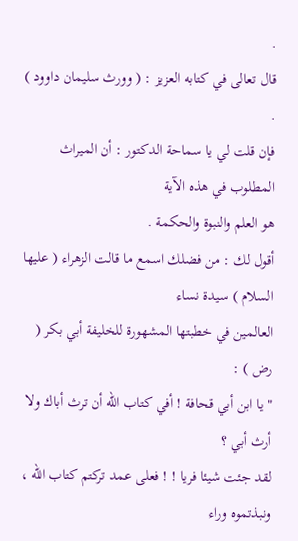.
قال تعالى في كتابه العزيز : ( وورث سليمان داوود ) .
فإن قلت لي يا سماحة الدكتور : أن الميراث المطلوب في هذه الآية
هو العلم والنبوة والحكمة .
أقول لك : من فضلك اسمع ما قالت الزهراء ( عليها السلام ) سيدة نساء
العالمين في خطبتها المشهورة للخليفة أبي بكر ( رض ) :
" يا ابن أبي قحافة ! أفي كتاب الله أن ترث أباك ولا أرث أبي ؟
لقد جئت شيئا فريا ! ! فعلى عمد تركتم كتاب الله ، ونبذتموه وراء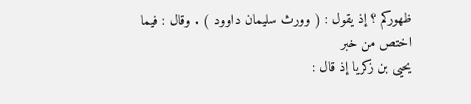ظهوركم ؟ إذ يقول : ( وورث سليمان داوود ) . وقال : فيما اختص من خبر
يحيى بن زكريا إذ قال :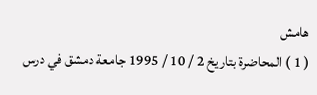هامش
( 1 ) المحاضرة بتاريخ 2 / 10 / 1995 جامعة دمشق في درس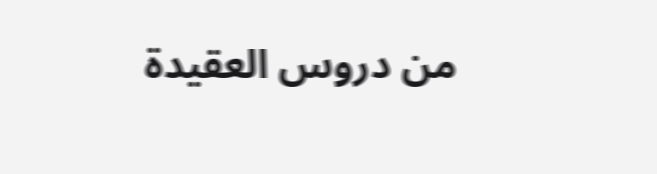من دروس العقيدة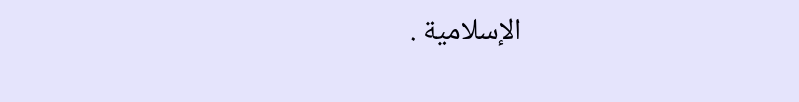الإسلامية .